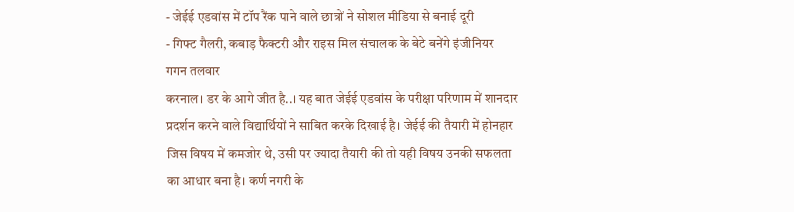- जेईई एडवांस में टॉप रैंक पाने वाले छात्रों ने सोशल मीडिया से बनाई दूरी
- गिफ्ट गैलरी, कबाड़ फैक्टरी और राइस मिल संचालक के बेटे बनेंगे इंजीनियर
गगन तलवार
करनाल। डर के आगे जीत है..। यह बात जेईई एडवांस के परीक्षा परिणाम में शानदार प्रदर्शन करने वाले विद्यार्थियों ने साबित करके दिखाई है। जेईई की तैयारी में होनहार जिस विषय में कमजोर थे, उसी पर ज्यादा तैयारी की तो यही विषय उनकी सफलता का आधार बना है। कर्ण नगरी के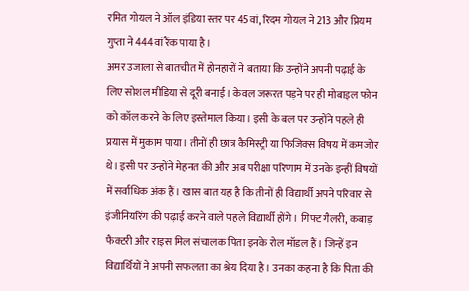रमित गोयल ने ऑल इंडिया स्तर पर 45वां, रिदम गोयल ने 213 और प्रियम गुप्ता ने 444वां रैंक पाया है।
अमर उजाला से बातचीत में होनहारों ने बताया कि उन्होंने अपनी पढ़ाई के लिए सोशल मीडिया से दूरी बनाई। केवल जरूरत पड़ने पर ही मोबाइल फोन को कॉल करने के लिए इस्तेमाल किया। इसी के बल पर उन्होंने पहले ही प्रयास में मुकाम पाया। तीनों ही छात्र कैमिस्ट्री या फिजिक्स विषय में कमजोर थे। इसी पर उन्होंने मेहनत की और अब परीक्षा परिणाम में उनके इन्हीं विषयों में सर्वाधिक अंक हैं। खास बात यह है कि तीनों ही विद्यार्थी अपने परिवार से इंजीनियरिंग की पढ़ाई करने वाले पहले विद्यार्थी होंगे। गिफ्ट गैलरी, कबाड़ फैक्टरी और राइस मिल संचालक पिता इनके रोल मॉडल हैं। जिन्हें इन विद्यार्थियों ने अपनी सफलता का श्रेय दिया है। उनका कहना है कि पिता की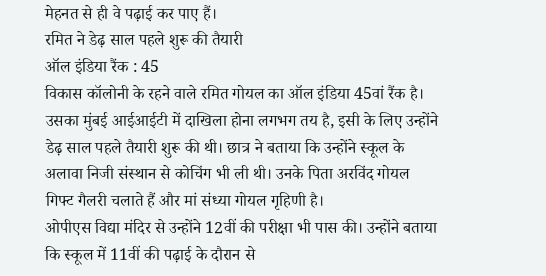मेहनत से ही वे पढ़ाई कर पाए हैं।
रमित ने डेढ़ साल पहले शुरू की तैयारी
ऑल इंडिया रैंक : 45
विकास कॉलोनी के रहने वाले रमित गोयल का ऑल इंडिया 45वां रैंक है। उसका मुंबई आईआईटी में दाखिला होना लगभग तय है, इसी के लिए उन्होंने डेढ़ साल पहले तैयारी शुरू की थी। छात्र ने बताया कि उन्होंने स्कूल के अलावा निजी संस्थान से कोचिंग भी ली थी। उनके पिता अरविंद गोयल गिफ्ट गैलरी चलाते हैं और मां संध्या गोयल गृहिणी है।
ओपीएस विद्या मंदिर से उन्होंने 12वीं की परीक्षा भी पास की। उन्होंने बताया कि स्कूल में 11वीं की पढ़ाई के दौरान से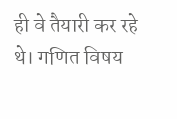ही वे तैयारी कर रहे थे। गणित विषय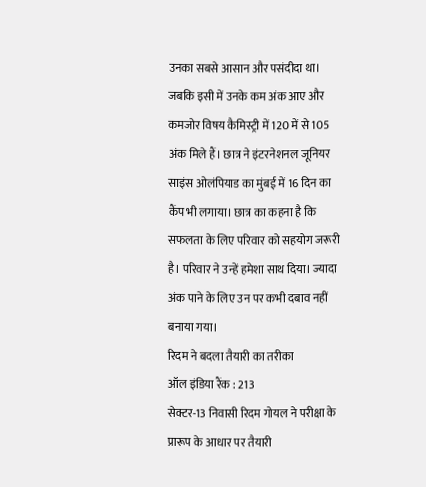उनका सबसे आसान और पसंदीदा था। जबकि इसी में उनके कम अंक आए और कमजोर विषय कैमिस्ट्री में 120 में से 105 अंक मिले हैं। छात्र ने इंटरनेशनल जूनियर साइंस ओलंपियाड का मुंबई में 16 दिन का कैंप भी लगाया। छात्र का कहना है कि सफलता के लिए परिवार को सहयोग जरूरी है। परिवार ने उन्हें हमेशा साथ दिया। ज्यादा अंक पाने के लिए उन पर कभी दबाव नहीं बनाया गया।
रिदम ने बदला तैयारी का तरीका
ऑल इंडिया रैंक : 213
सेक्टर-13 निवासी रिदम गोयल ने परीक्षा के प्रारूप के आधार पर तैयारी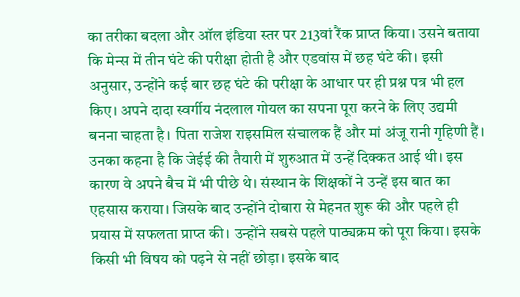का तरीका बदला और ऑल इंडिया स्तर पर 213वां रैंक प्राप्त किया। उसने बताया कि मेन्स में तीन घंटे की परीक्षा होती है और एडवांस में छह घंटे की। इसी अनुसार, उन्होंने कई बार छह घंटे की परीक्षा के आधार पर ही प्रश्न पत्र भी हल किए। अपने दादा स्वर्गीय नंदलाल गोयल का सपना पूरा करने के लिए उद्यमी बनना चाहता है। पिता राजेश राइसमिल संचालक हैं और मां अंजू रानी गृहिणी हैं। उनका कहना है कि जेईई की तैयारी में शुरुआत में उन्हें दिक्कत आई थी। इस कारण वे अपने बैच में भी पीछे थे। संस्थान के शिक्षकों ने उन्हें इस बात का एहसास कराया। जिसके बाद उन्होंने दोबारा से मेहनत शुरू की और पहले ही प्रयास में सफलता प्राप्त की। उन्होंने सबसे पहले पाठ्यक्रम को पूरा किया। इसके किसी भी विषय को पढ़ने से नहीं छोड़ा। इसके बाद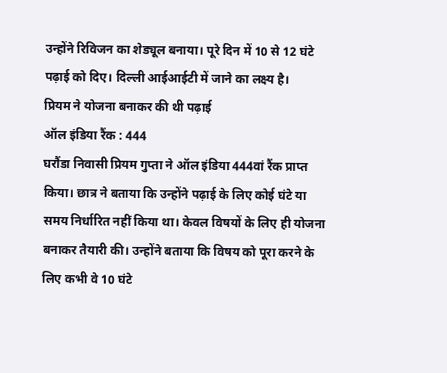उन्होंने रिविजन का शेड्यूल बनाया। पूरे दिन में 10 से 12 घंटे पढ़ाई को दिए। दिल्ली आईआईटी में जाने का लक्ष्य है।
प्रियम ने योजना बनाकर की थी पढ़ाई
ऑल इंडिया रैंक : 444
घरौंडा निवासी प्रियम गुप्ता ने ऑल इंडिया 444वां रैंक प्राप्त किया। छात्र ने बताया कि उन्होंने पढ़ाई के लिए कोई घंटे या समय निर्धारित नहीं किया था। केवल विषयों के लिए ही योजना बनाकर तैयारी की। उन्होंने बताया कि विषय को पूरा करने के लिए कभी वे 10 घंटे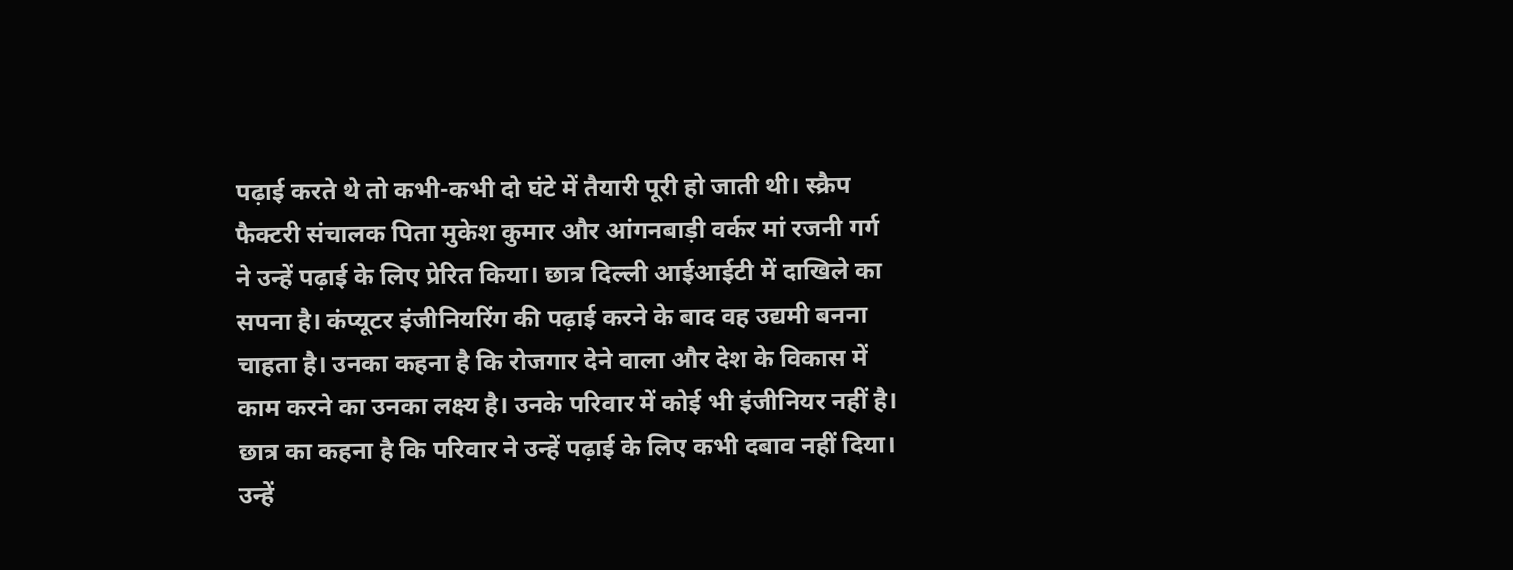पढ़ाई करते थे तो कभी-कभी दो घंटे में तैयारी पूरी हो जाती थी। स्क्रैप फैक्टरी संचालक पिता मुकेश कुमार और आंगनबाड़ी वर्कर मां रजनी गर्ग ने उन्हें पढ़ाई के लिए प्रेरित किया। छात्र दिल्ली आईआईटी में दाखिले का सपना है। कंप्यूटर इंजीनियरिंग की पढ़ाई करने के बाद वह उद्यमी बनना चाहता है। उनका कहना है कि रोजगार देने वाला और देश के विकास में काम करने का उनका लक्ष्य है। उनके परिवार में कोई भी इंजीनियर नहीं है। छात्र का कहना है कि परिवार ने उन्हें पढ़ाई के लिए कभी दबाव नहीं दिया। उन्हें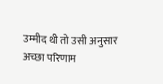उम्मीद थी तो उसी अनुसार अच्छा परिणाम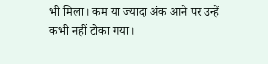भी मिला। कम या ज्यादा अंक आने पर उन्हें कभी नहीं टोका गया।